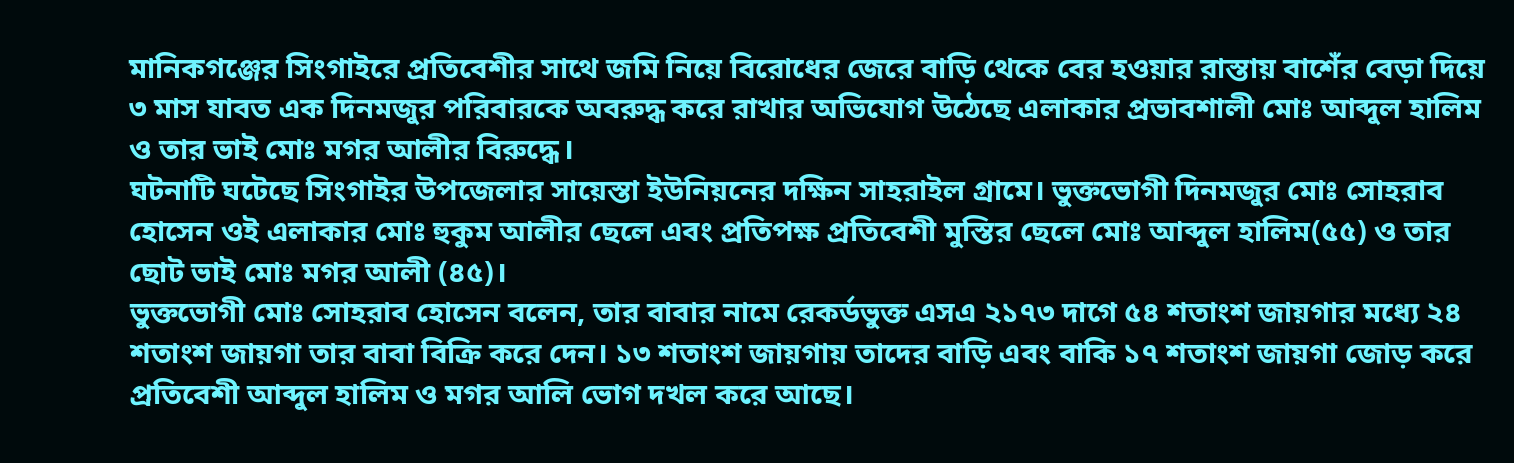মানিকগঞ্জের সিংগাইরে প্রতিবেশীর সাথে জমি নিয়ে বিরোধের জেরে বাড়ি থেকে বের হওয়ার রাস্তায় বাশেঁর বেড়া দিয়ে ৩ মাস যাবত এক দিনমজুর পরিবারকে অবরুদ্ধ করে রাখার অভিযোগ উঠেছে এলাকার প্রভাবশালী মোঃ আব্দুল হালিম ও তার ভাই মোঃ মগর আলীর বিরুদ্ধে।
ঘটনাটি ঘটেছে সিংগাইর উপজেলার সায়েস্তা ইউনিয়নের দক্ষিন সাহরাইল গ্রামে। ভুক্তভোগী দিনমজুর মোঃ সোহরাব হোসেন ওই এলাকার মোঃ হুকুম আলীর ছেলে এবং প্রতিপক্ষ প্রতিবেশী মুস্তির ছেলে মোঃ আব্দুল হালিম(৫৫) ও তার ছোট ভাই মোঃ মগর আলী (৪৫)।
ভুক্তভোগী মোঃ সোহরাব হোসেন বলেন, তার বাবার নামে রেকর্ডভুক্ত এসএ ২১৭৩ দাগে ৫৪ শতাংশ জায়গার মধ্যে ২৪ শতাংশ জায়গা তার বাবা বিক্রি করে দেন। ১৩ শতাংশ জায়গায় তাদের বাড়ি এবং বাকি ১৭ শতাংশ জায়গা জোড় করে প্রতিবেশী আব্দুল হালিম ও মগর আলি ভোগ দখল করে আছে।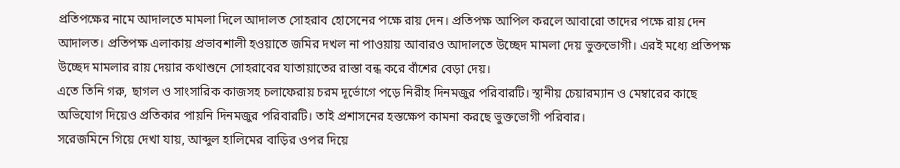প্রতিপক্ষের নামে আদালতে মামলা দিলে আদালত সোহরাব হোসেনের পক্ষে রায় দেন। প্রতিপক্ষ আপিল করলে আবারো তাদের পক্ষে রায় দেন আদালত। প্রতিপক্ষ এলাকায় প্রভাবশালী হওয়াতে জমির দখল না পাওয়ায় আবারও আদালতে উচ্ছেদ মামলা দেয় ভুক্তভোগী। এরই মধ্যে প্রতিপক্ষ উচ্ছেদ মামলার রায় দেয়ার কথাশুনে সোহরাবের যাতায়াতের রাস্তা বন্ধ করে বাঁশের বেড়া দেয়।
এতে তিনি গরু, ছাগল ও সাংসারিক কাজসহ চলাফেরায় চরম দূর্ভোগে পড়ে নিরীহ দিনমজুর পরিবারটি। স্থানীয় চেয়ারম্যান ও মেম্বারের কাছে অভিযোগ দিয়েও প্রতিকার পায়নি দিনমজুর পরিবারটি। তাই প্রশাসনের হস্তক্ষেপ কামনা করছে ভুক্তভোগী পরিবার।
সরেজমিনে গিয়ে দেখা যায়, আব্দুল হালিমের বাড়ির ওপর দিয়ে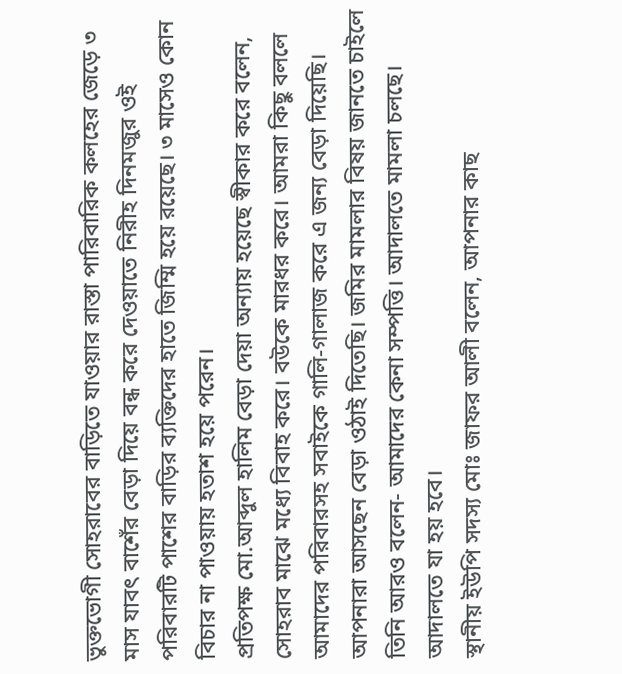ভুক্তভোগী সোহরাবের বাড়িতে যাওয়ার রাস্তা পারিবারিক কলহের জেড়ে ৩ মাস যাবৎ বাশেঁর বেড়া দিয়ে বন্ধ করে দেওয়াতে নিরীহ দিনমজুর ওই পরিবারটি পাশের বাড়ির ব্যক্তিদের হাতে জিম্মি হয়ে রয়েছে। ৩ মাসেও কোন বিচার না পাওয়ায় হতাশ হয়ে পরেন।
প্রতিপক্ষ মো.আব্দুল হালিম বেড়া দেয়া অন্যায় হয়েছে স্বীকার করে বলেন, সোহরাব মাঝে মধ্যে বিবাহ করে। বউকে মারধর করে। আমরা কিছু বললে আমাদের পরিবারসহ সবাইকে গালি-গালাজ করে এ জন্য বেড়া দিয়েছি। আপনারা আসছেন বেড়া ওঠাই দিতেছি। জমির মামলার বিষয় জানতে চাইলে তিনি আরও বলেন- আমাদের কেনা সম্পত্তি। আদালতে মামলা চলছে। আদালতে যা হয় হবে।
স্থানীয় ইউপি সদস্য মোঃ জাফর আলী বলেন, আপনার কাছ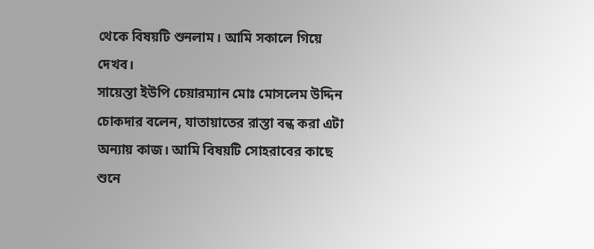থেকে বিষয়টি শুনলাম। আমি সকালে গিয়ে দেখব।
সায়েস্তা ইউপি চেয়ারম্যান মোঃ মোসলেম উদ্দিন চোকদার বলেন, যাতায়াতের রাস্তা বন্ধ করা এটা অন্যায় কাজ। আমি বিষয়টি সোহরাবের কাছে শুনে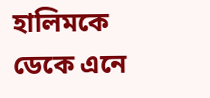হালিমকে ডেকে এনে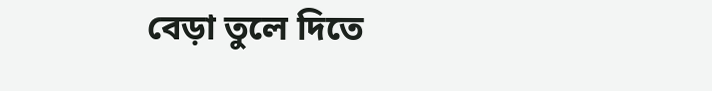বেড়া তুলে দিতে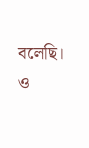বলেছি। ও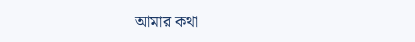আমার কথা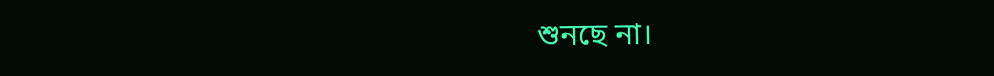শুনছে না।